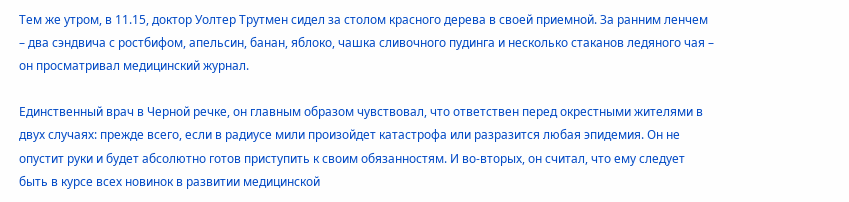Тем же утром, в 11.15, доктор Уолтер Трутмен сидел за столом красного дерева в своей приемной. За ранним ленчем – два сэндвича с ростбифом, апельсин, банан, яблоко, чашка сливочного пудинга и несколько стаканов ледяного чая – он просматривал медицинский журнал.

Единственный врач в Черной речке, он главным образом чувствовал, что ответствен перед окрестными жителями в двух случаях: прежде всего, если в радиусе мили произойдет катастрофа или разразится любая эпидемия. Он не опустит руки и будет абсолютно готов приступить к своим обязанностям. И во-вторых, он считал, что ему следует быть в курсе всех новинок в развитии медицинской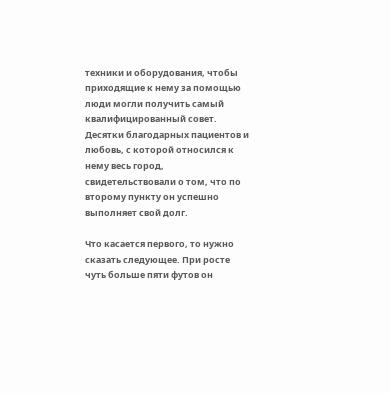техники и оборудования, чтобы приходящие к нему за помощью люди могли получить самый квалифицированный совет. Десятки благодарных пациентов и любовь, с которой относился к нему весь город, свидетельствовали о том, что по второму пункту он успешно выполняет свой долг.

Что касается первого, то нужно сказать следующее. При росте чуть больше пяти футов он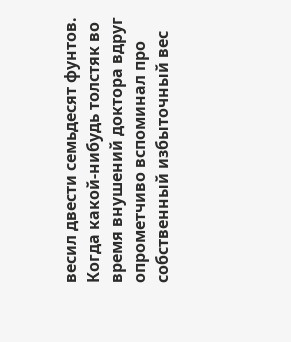весил двести семьдесят фунтов. Когда какой-нибудь толстяк во время внушений доктора вдруг опрометчиво вспоминал про собственный избыточный вес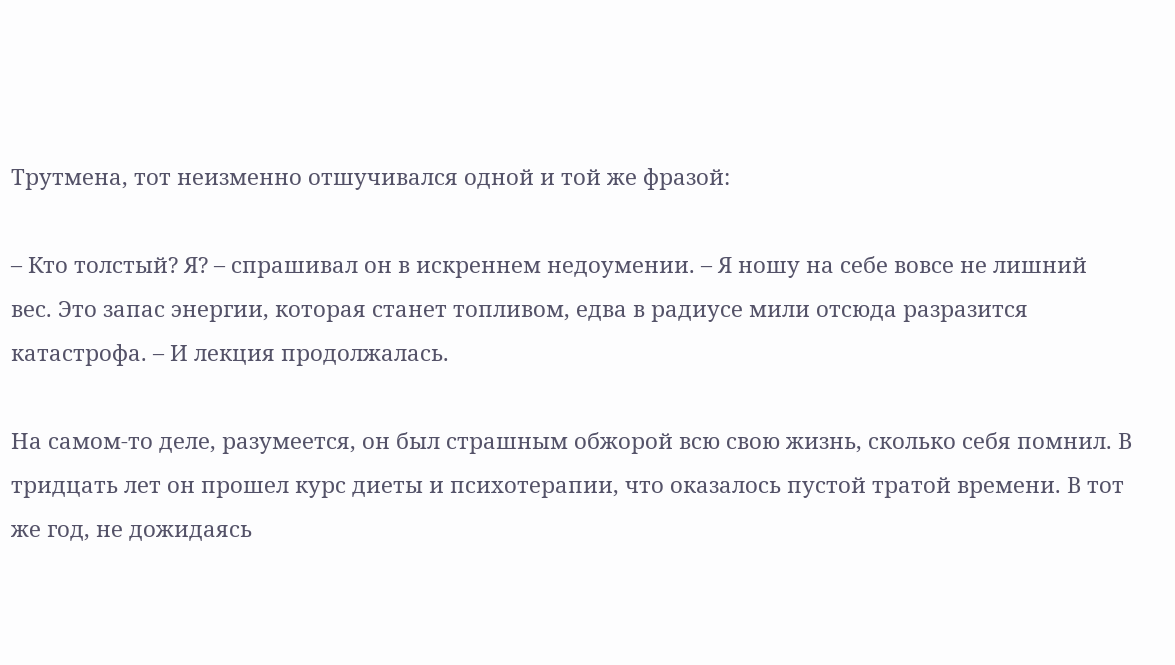Трутмена, тот неизменно отшучивался одной и той же фразой:

– Кто толстый? Я? – спрашивал он в искреннем недоумении. – Я ношу на себе вовсе не лишний вес. Это запас энергии, которая станет топливом, едва в радиусе мили отсюда разразится катастрофа. – И лекция продолжалась.

На самом-то деле, разумеется, он был страшным обжорой всю свою жизнь, сколько себя помнил. В тридцать лет он прошел курс диеты и психотерапии, что оказалось пустой тратой времени. В тот же год, не дожидаясь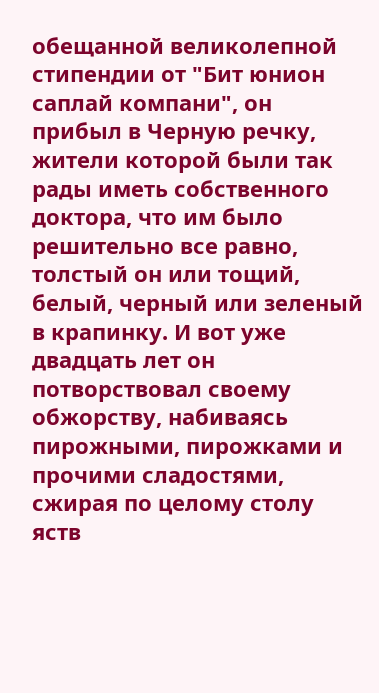обещанной великолепной стипендии от "Бит юнион саплай компани", он прибыл в Черную речку, жители которой были так рады иметь собственного доктора, что им было решительно все равно, толстый он или тощий, белый, черный или зеленый в крапинку. И вот уже двадцать лет он потворствовал своему обжорству, набиваясь пирожными, пирожками и прочими сладостями, сжирая по целому столу яств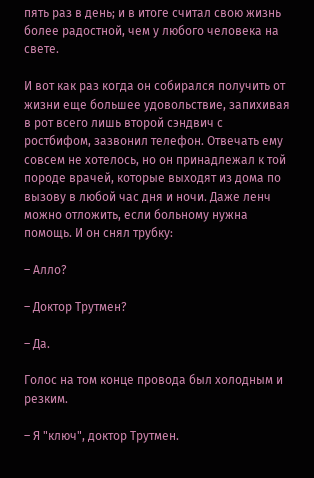пять раз в день; и в итоге считал свою жизнь более радостной, чем у любого человека на свете.

И вот как раз когда он собирался получить от жизни еще большее удовольствие, запихивая в рот всего лишь второй сэндвич с ростбифом, зазвонил телефон. Отвечать ему совсем не хотелось, но он принадлежал к той породе врачей, которые выходят из дома по вызову в любой час дня и ночи. Даже ленч можно отложить, если больному нужна помощь. И он снял трубку:

– Алло?

– Доктор Трутмен?

– Да.

Голос на том конце провода был холодным и резким.

– Я "ключ", доктор Трутмен.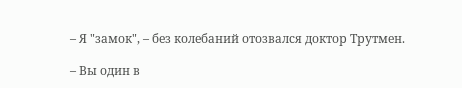– Я "замок", – без колебаний отозвался доктор Трутмен.

– Вы один в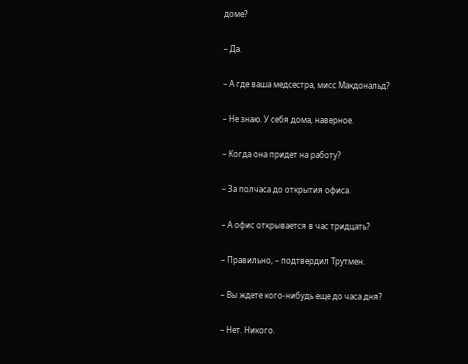доме?

– Да.

– А где ваша медсестра, мисс Макдональд?

– Не знаю. У себя дома, наверное.

– Когда она придет на работу?

– За полчаса до открытия офиса.

– А офис открывается в час тридцать?

– Правильно, – подтвердил Трутмен.

– Вы ждете кого-нибудь еще до часа дня?

– Нет. Никого.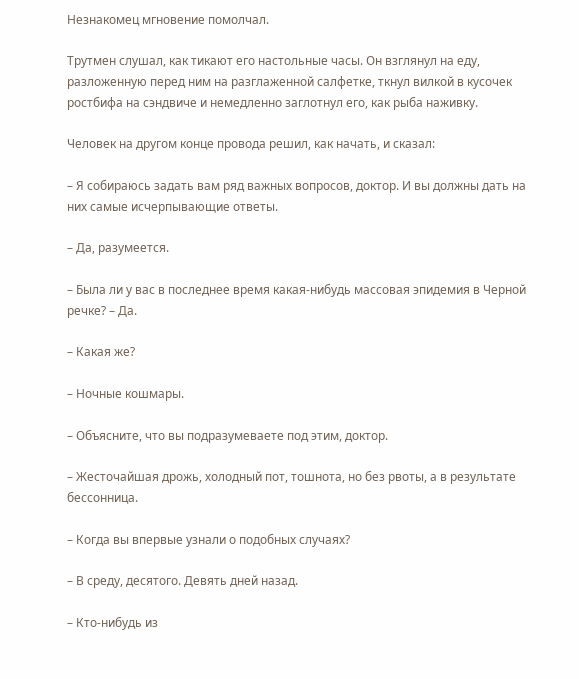Незнакомец мгновение помолчал.

Трутмен слушал, как тикают его настольные часы. Он взглянул на еду, разложенную перед ним на разглаженной салфетке, ткнул вилкой в кусочек ростбифа на сэндвиче и немедленно заглотнул его, как рыба наживку.

Человек на другом конце провода решил, как начать, и сказал:

– Я собираюсь задать вам ряд важных вопросов, доктор. И вы должны дать на них самые исчерпывающие ответы.

– Да, разумеется.

– Была ли у вас в последнее время какая-нибудь массовая эпидемия в Черной речке? – Да.

– Какая же?

– Ночные кошмары.

– Объясните, что вы подразумеваете под этим, доктор.

– Жесточайшая дрожь, холодный пот, тошнота, но без рвоты, а в результате бессонница.

– Когда вы впервые узнали о подобных случаях?

– В среду, десятого. Девять дней назад.

– Кто-нибудь из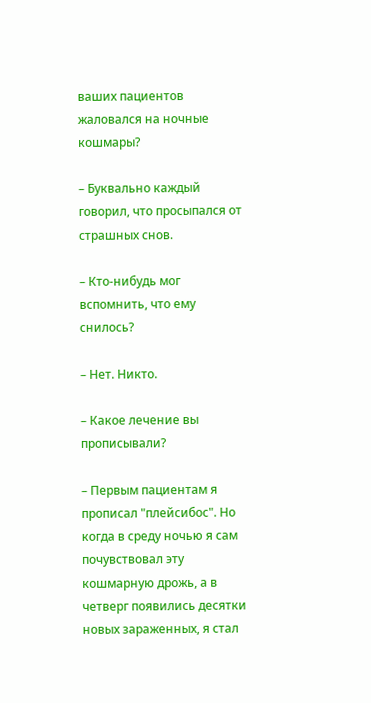ваших пациентов жаловался на ночные кошмары?

– Буквально каждый говорил, что просыпался от страшных снов.

– Кто-нибудь мог вспомнить, что ему снилось?

– Нет. Никто.

– Какое лечение вы прописывали?

– Первым пациентам я прописал "плейсибос". Но когда в среду ночью я сам почувствовал эту кошмарную дрожь, а в четверг появились десятки новых зараженных, я стал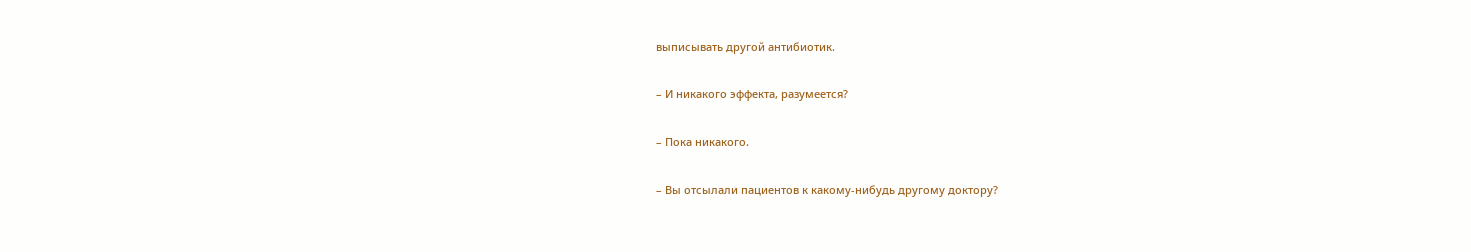выписывать другой антибиотик.

– И никакого эффекта, разумеется?

– Пока никакого.

– Вы отсылали пациентов к какому-нибудь другому доктору?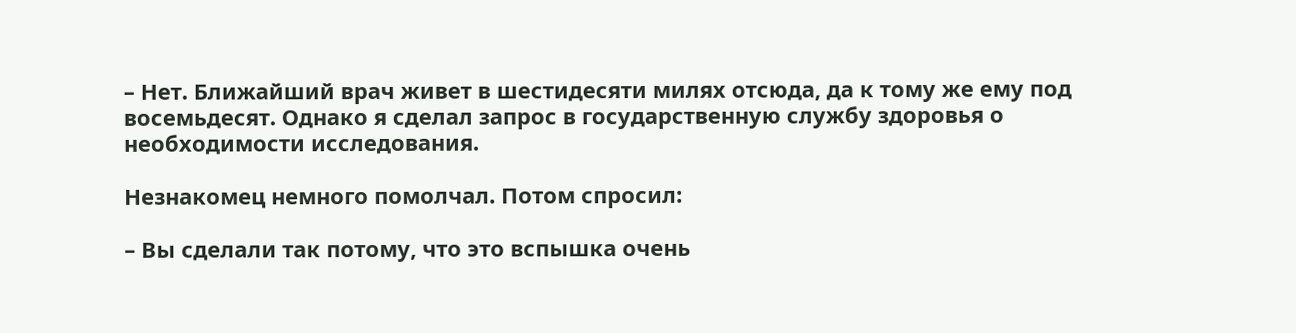– Нет. Ближайший врач живет в шестидесяти милях отсюда, да к тому же ему под восемьдесят. Однако я сделал запрос в государственную службу здоровья о необходимости исследования.

Незнакомец немного помолчал. Потом спросил:

– Вы сделали так потому, что это вспышка очень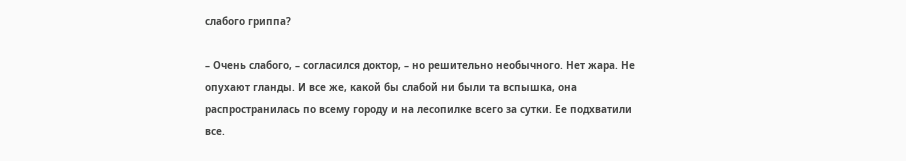слабого гриппа?

– Очень слабого, – согласился доктор, – но решительно необычного. Нет жара. Не опухают гланды. И все же, какой бы слабой ни были та вспышка, она распространилась по всему городу и на лесопилке всего за сутки. Ее подхватили все.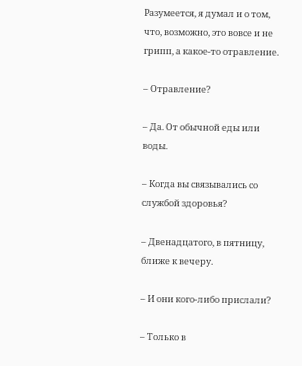Разумеется, я думал и о том, что, возможно, это вовсе и не грипп, а какое-то отравление.

– Отравление?

– Да. От обычной еды или воды.

– Когда вы связывались со службой здоровья?

– Двенадцатого, в пятницу, ближе к вечеру.

– И они кого-либо прислали?

– Только в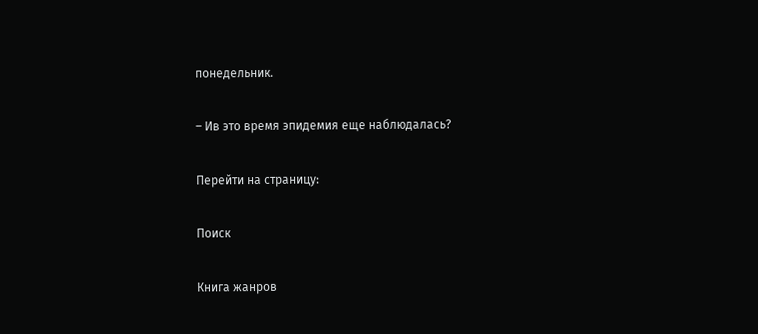понедельник.

– Ив это время эпидемия еще наблюдалась?

Перейти на страницу:

Поиск

Книга жанров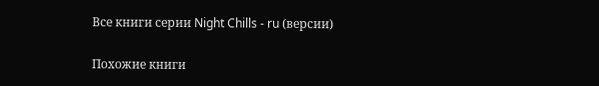Все книги серии Night Chills - ru (версии)

Похожие книги